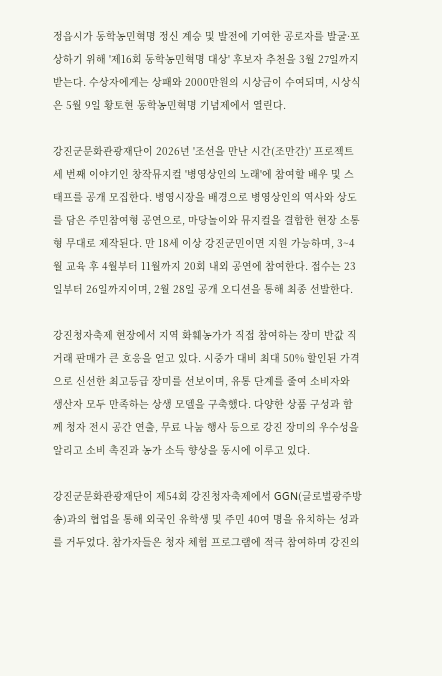정읍시가 동학농민혁명 정신 계승 및 발전에 기여한 공로자를 발굴·포상하기 위해 '제16회 동학농민혁명 대상' 후보자 추천을 3월 27일까지 받는다. 수상자에게는 상패와 2000만원의 시상금이 수여되며, 시상식은 5월 9일 황토현 동학농민혁명 기념제에서 열린다.

강진군문화관광재단이 2026년 '조선을 만난 시간(조만간)' 프로젝트 세 번째 이야기인 창작뮤지컬 '병영상인의 노래'에 참여할 배우 및 스태프를 공개 모집한다. 병영시장을 배경으로 병영상인의 역사와 상도를 담은 주민참여형 공연으로, 마당놀이와 뮤지컬을 결합한 현장 소통형 무대로 제작된다. 만 18세 이상 강진군민이면 지원 가능하며, 3~4월 교육 후 4월부터 11월까지 20회 내외 공연에 참여한다. 접수는 23일부터 26일까지이며, 2월 28일 공개 오디션을 통해 최종 선발한다.

강진청자축제 현장에서 지역 화훼농가가 직접 참여하는 장미 반값 직거래 판매가 큰 호응을 얻고 있다. 시중가 대비 최대 50% 할인된 가격으로 신선한 최고등급 장미를 선보이며, 유통 단계를 줄여 소비자와 생산자 모두 만족하는 상생 모델을 구축했다. 다양한 상품 구성과 함께 청자 전시 공간 연출, 무료 나눔 행사 등으로 강진 장미의 우수성을 알리고 소비 촉진과 농가 소득 향상을 동시에 이루고 있다.

강진군문화관광재단이 제54회 강진청자축제에서 GGN(글로벌광주방송)과의 협업을 통해 외국인 유학생 및 주민 40여 명을 유치하는 성과를 거두었다. 참가자들은 청자 체험 프로그램에 적극 참여하며 강진의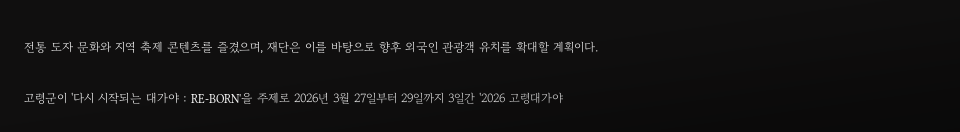전통 도자 문화와 지역 축제 콘텐츠를 즐겼으며, 재단은 이를 바탕으로 향후 외국인 관광객 유치를 확대할 계획이다.

고령군이 '다시 시작되는 대가야 : RE-BORN'을 주제로 2026년 3월 27일부터 29일까지 3일간 '2026 고령대가야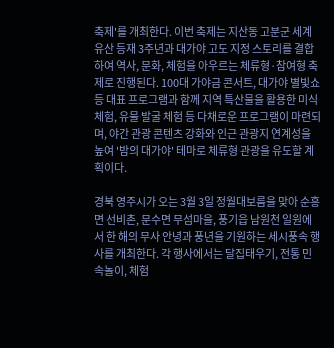축제'를 개최한다. 이번 축제는 지산동 고분군 세계유산 등재 3주년과 대가야 고도 지정 스토리를 결합하여 역사, 문화, 체험을 아우르는 체류형·참여형 축제로 진행된다. 100대 가야금 콘서트, 대가야 별빛쇼 등 대표 프로그램과 함께 지역 특산물을 활용한 미식 체험, 유물 발굴 체험 등 다채로운 프로그램이 마련되며, 야간 관광 콘텐츠 강화와 인근 관광지 연계성을 높여 '밤의 대가야' 테마로 체류형 관광을 유도할 계획이다.

경북 영주시가 오는 3월 3일 정월대보름을 맞아 순흥면 선비촌, 문수면 무섬마을, 풍기읍 남원천 일원에서 한 해의 무사 안녕과 풍년을 기원하는 세시풍속 행사를 개최한다. 각 행사에서는 달집태우기, 전통 민속놀이, 체험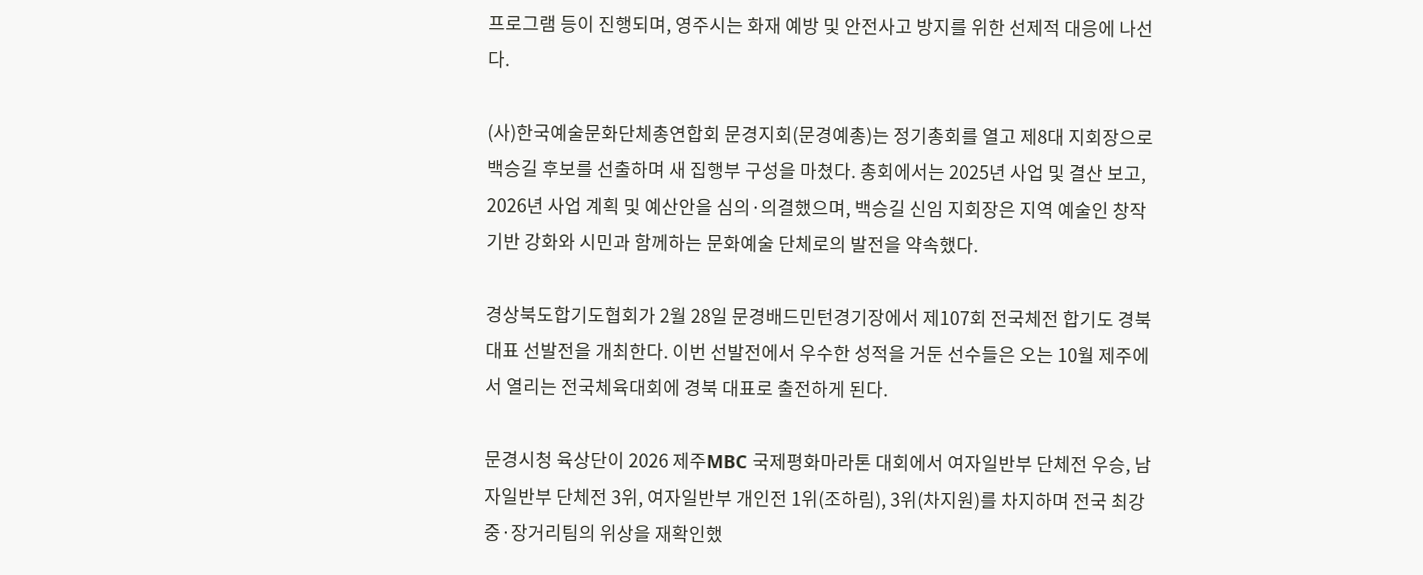프로그램 등이 진행되며, 영주시는 화재 예방 및 안전사고 방지를 위한 선제적 대응에 나선다.

(사)한국예술문화단체총연합회 문경지회(문경예총)는 정기총회를 열고 제8대 지회장으로 백승길 후보를 선출하며 새 집행부 구성을 마쳤다. 총회에서는 2025년 사업 및 결산 보고, 2026년 사업 계획 및 예산안을 심의·의결했으며, 백승길 신임 지회장은 지역 예술인 창작 기반 강화와 시민과 함께하는 문화예술 단체로의 발전을 약속했다.

경상북도합기도협회가 2월 28일 문경배드민턴경기장에서 제107회 전국체전 합기도 경북 대표 선발전을 개최한다. 이번 선발전에서 우수한 성적을 거둔 선수들은 오는 10월 제주에서 열리는 전국체육대회에 경북 대표로 출전하게 된다.

문경시청 육상단이 2026 제주MBC 국제평화마라톤 대회에서 여자일반부 단체전 우승, 남자일반부 단체전 3위, 여자일반부 개인전 1위(조하림), 3위(차지원)를 차지하며 전국 최강 중·장거리팀의 위상을 재확인했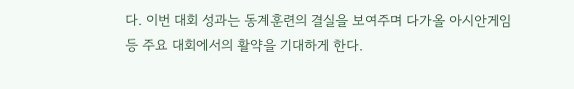다. 이번 대회 성과는 동계훈련의 결실을 보여주며 다가올 아시안게임 등 주요 대회에서의 활약을 기대하게 한다.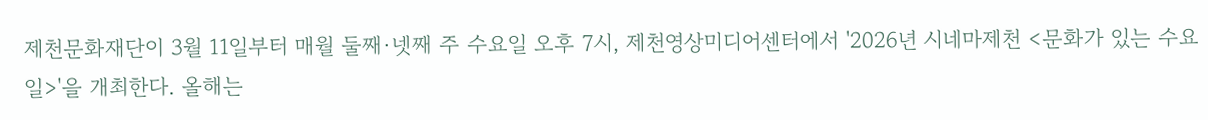제천문화재단이 3월 11일부터 매월 둘째·넷째 주 수요일 오후 7시, 제천영상미디어센터에서 '2026년 시네마제천 <문화가 있는 수요일>'을 개최한다. 올해는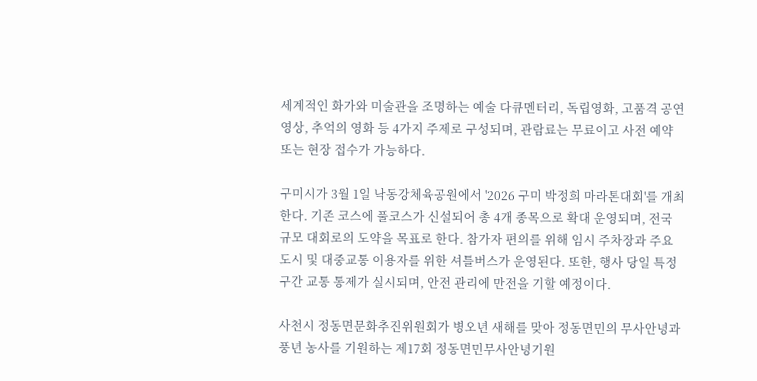세계적인 화가와 미술관을 조명하는 예술 다큐멘터리, 독립영화, 고품격 공연 영상, 추억의 영화 등 4가지 주제로 구성되며, 관람료는 무료이고 사전 예약 또는 현장 접수가 가능하다.

구미시가 3월 1일 낙동강체육공원에서 '2026 구미 박정희 마라톤대회'를 개최한다. 기존 코스에 풀코스가 신설되어 총 4개 종목으로 확대 운영되며, 전국 규모 대회로의 도약을 목표로 한다. 참가자 편의를 위해 임시 주차장과 주요 도시 및 대중교통 이용자를 위한 셔틀버스가 운영된다. 또한, 행사 당일 특정 구간 교통 통제가 실시되며, 안전 관리에 만전을 기할 예정이다.

사천시 정동면문화추진위원회가 병오년 새해를 맞아 정동면민의 무사안녕과 풍년 농사를 기원하는 제17회 정동면민무사안녕기원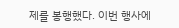제를 봉행했다. 이번 행사에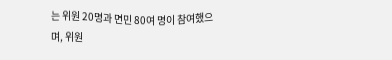는 위원 20명과 면민 80여 명이 참여했으며, 위원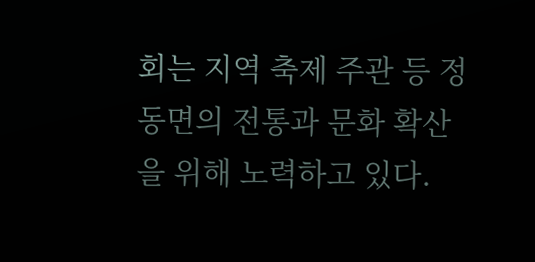회는 지역 축제 주관 등 정동면의 전통과 문화 확산을 위해 노력하고 있다.